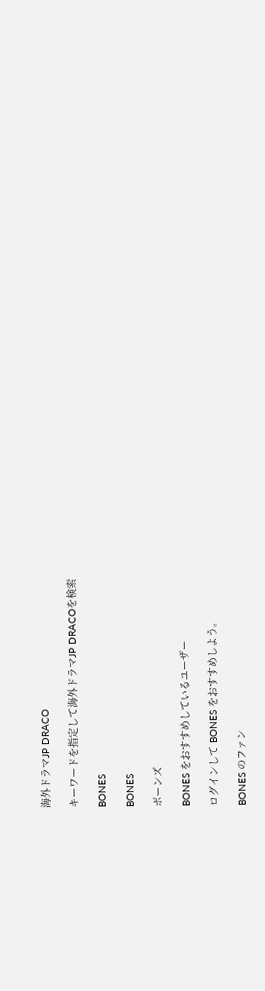海外ドラマJP DRACO

キーワードを指定して海外ドラマJP DRACOを検索

BONES

BONES

ボーンズ

BONES をおすすめしているユーザー

ログインして BONES をおすすめしよう。

BONES のファン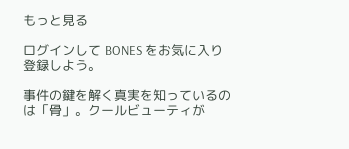もっと見る

ログインして BONES をお気に入り登録しよう。

事件の鍵を解く真実を知っているのは「骨」。クールビューティが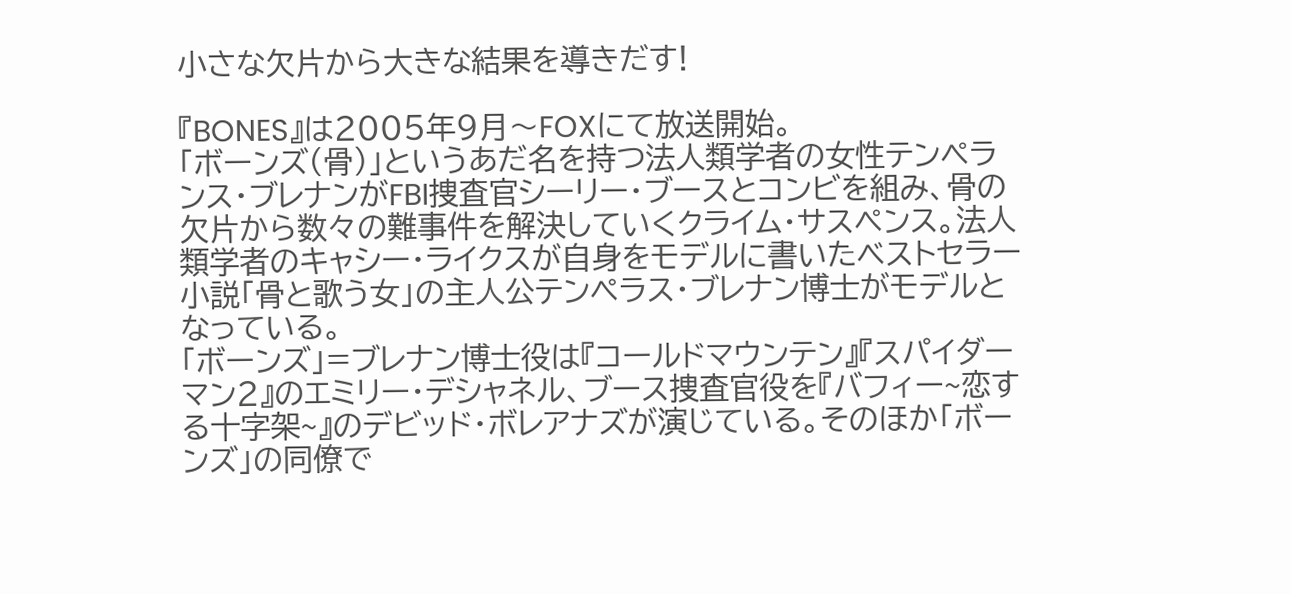小さな欠片から大きな結果を導きだす!

『BONES』は2005年9月〜FOXにて放送開始。
「ボーンズ(骨)」というあだ名を持つ法人類学者の女性テンペランス・ブレナンがFBI捜査官シーリー・ブースとコンビを組み、骨の欠片から数々の難事件を解決していくクライム・サスペンス。法人類学者のキャシー・ライクスが自身をモデルに書いたベストセラー小説「骨と歌う女」の主人公テンペラス・ブレナン博士がモデルとなっている。
「ボーンズ」=ブレナン博士役は『コールドマウンテン』『スパイダーマン2』のエミリー・デシャネル、ブース捜査官役を『バフィー~恋する十字架~』のデビッド・ボレアナズが演じている。そのほか「ボーンズ」の同僚で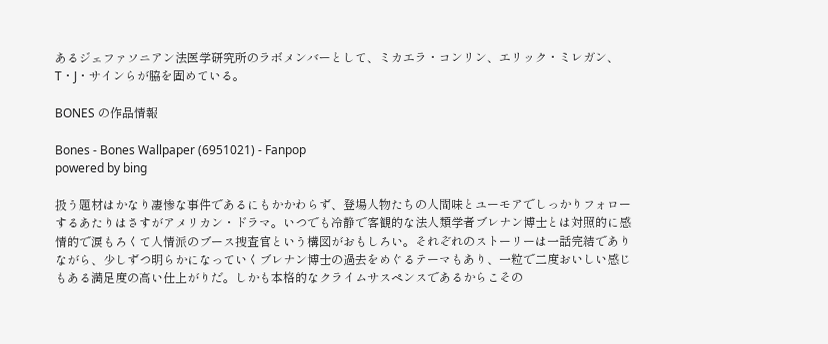あるジェファソニアン法医学研究所のラボメンバーとして、ミカエラ・コンリン、エリック・ミレガン、T・J・サインらが脇を固めている。

BONES の作品情報

Bones - Bones Wallpaper (6951021) - Fanpop
powered by bing

扱う題材はかなり凄惨な事件であるにもかかわらず、登場人物たちの人間味とユーモアでしっかりフォローするあたりはさすがアメリカン・ドラマ。いつでも冷静で客観的な法人類学者ブレナン博士とは対照的に感情的で涙もろくて人情派のブース捜査官という構図がおもしろい。それぞれのストーリーは一話完結でありながら、少しずつ明らかになっていくブレナン博士の過去をめぐるテーマもあり、一粒で二度おいしい感じもある満足度の高い仕上がりだ。しかも本格的なクライムサスペンスであるからこその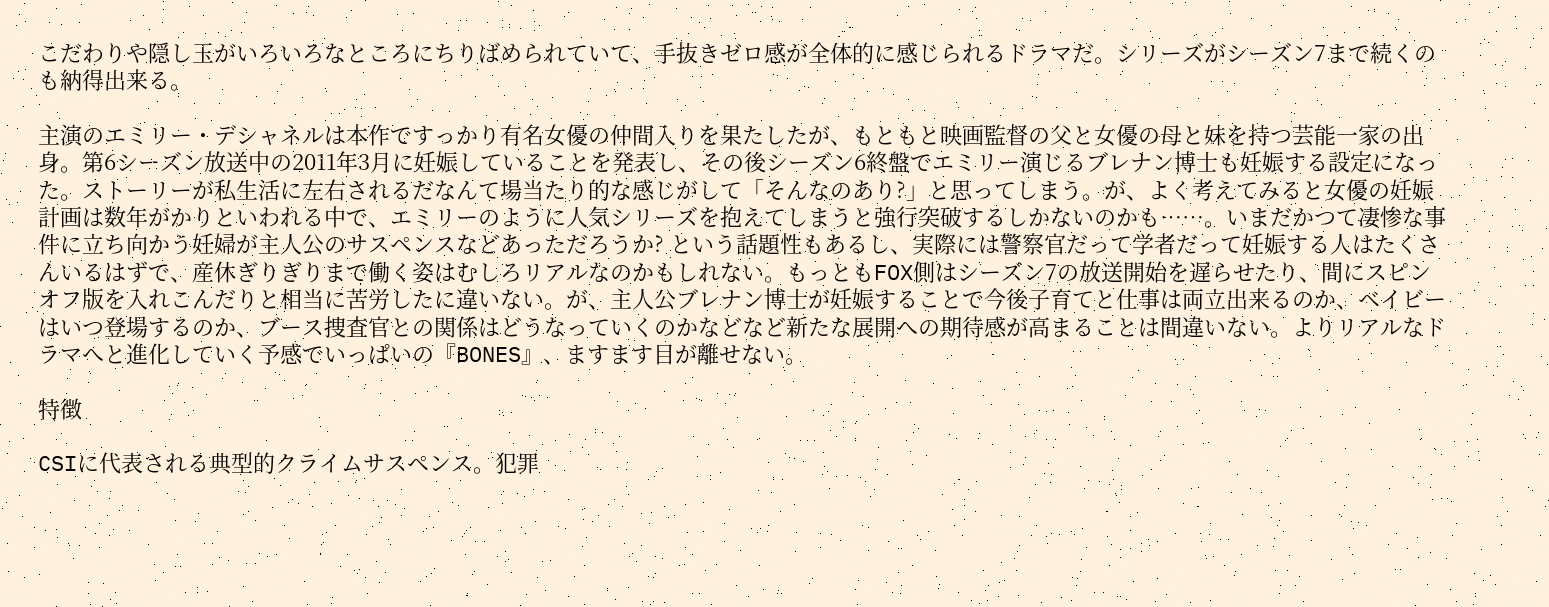こだわりや隠し玉がいろいろなところにちりばめられていて、手抜きゼロ感が全体的に感じられるドラマだ。シリーズがシーズン7まで続くのも納得出来る。

主演のエミリー・デシャネルは本作ですっかり有名女優の仲間入りを果たしたが、もともと映画監督の父と女優の母と妹を持つ芸能一家の出身。第6シーズン放送中の2011年3月に妊娠していることを発表し、その後シーズン6終盤でエミリー演じるブレナン博士も妊娠する設定になった。ストーリーが私生活に左右されるだなんて場当たり的な感じがして「そんなのあり?」と思ってしまう。が、よく考えてみると女優の妊娠計画は数年がかりといわれる中で、エミリーのように人気シリーズを抱えてしまうと強行突破するしかないのかも……。いまだかつて凄惨な事件に立ち向かう妊婦が主人公のサスペンスなどあっただろうか? という話題性もあるし、実際には警察官だって学者だって妊娠する人はたくさんいるはずで、産休ぎりぎりまで働く姿はむしろリアルなのかもしれない。もっともFOX側はシーズン7の放送開始を遅らせたり、間にスピンオフ版を入れこんだりと相当に苦労したに違いない。が、主人公ブレナン博士が妊娠することで今後子育てと仕事は両立出来るのか、ベイビーはいつ登場するのか、ブース捜査官との関係はどうなっていくのかなどなど新たな展開への期待感が高まることは間違いない。よりリアルなドラマへと進化していく予感でいっぱいの『BONES』、ますます目が離せない。

特徴

CSIに代表される典型的クライムサスペンス。犯罪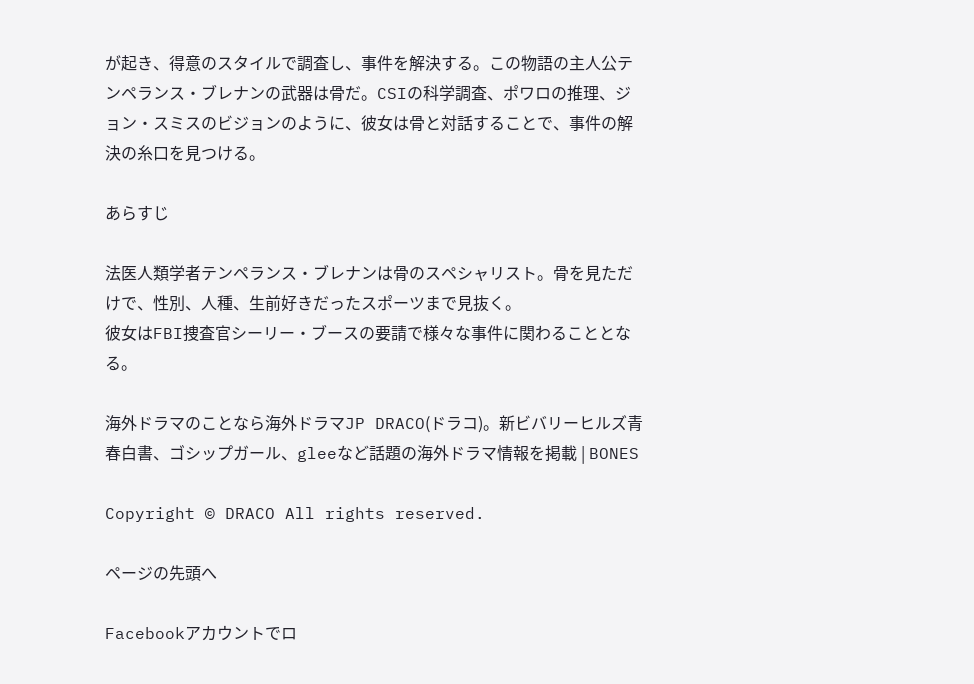が起き、得意のスタイルで調査し、事件を解決する。この物語の主人公テンペランス・ブレナンの武器は骨だ。CSIの科学調査、ポワロの推理、ジョン・スミスのビジョンのように、彼女は骨と対話することで、事件の解決の糸口を見つける。

あらすじ

法医人類学者テンペランス・ブレナンは骨のスペシャリスト。骨を見ただけで、性別、人種、生前好きだったスポーツまで見抜く。
彼女はFBI捜査官シーリー・ブースの要請で様々な事件に関わることとなる。

海外ドラマのことなら海外ドラマJP DRACO(ドラコ)。新ビバリーヒルズ青春白書、ゴシップガール、gleeなど話題の海外ドラマ情報を掲載 | BONES

Copyright © DRACO All rights reserved.

ページの先頭へ

Facebookアカウントでロ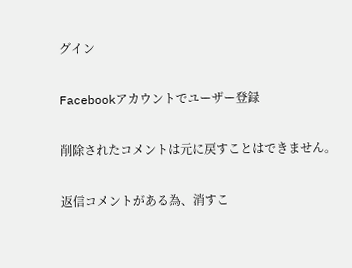グイン

Facebookアカウントでユーザー登録

削除されたコメントは元に戻すことはできません。

返信コメントがある為、消すこ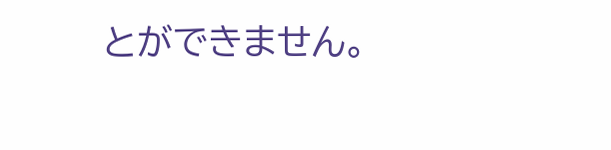とができません。